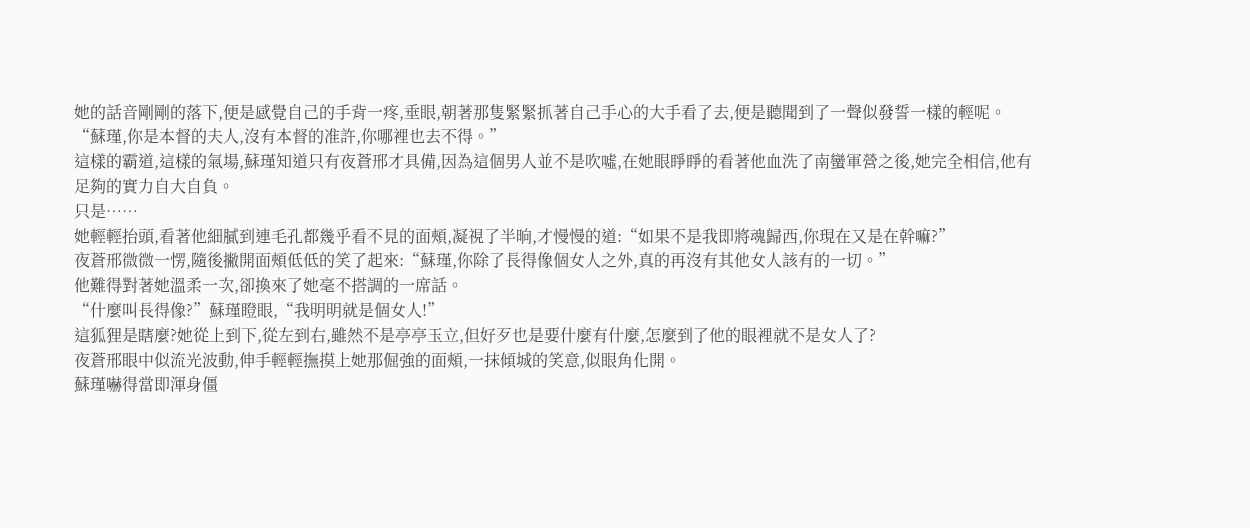她的話音剛剛的落下,便是感覺自己的手背一疼,垂眼,朝著那隻緊緊抓著自己手心的大手看了去,便是聽聞到了一聲似發誓一樣的輕呢。
“蘇瑾,你是本督的夫人,沒有本督的准許,你哪裡也去不得。”
這樣的霸道,這樣的氣場,蘇瑾知道只有夜蒼邢才具備,因為這個男人並不是吹噓,在她眼睜睜的看著他血洗了南蠻軍營之後,她完全相信,他有足夠的實力自大自負。
只是……
她輕輕抬頭,看著他細膩到連毛孔都幾乎看不見的面頰,凝視了半晌,才慢慢的道:“如果不是我即將魂歸西,你現在又是在幹嘛?”
夜蒼邢微微一愣,隨後撇開面頰低低的笑了起來:“蘇瑾,你除了長得像個女人之外,真的再沒有其他女人該有的一切。”
他難得對著她溫柔一次,卻換來了她毫不搭調的一席話。
“什麼叫長得像?”蘇瑾瞪眼,“我明明就是個女人!”
這狐狸是瞎麼?她從上到下,從左到右,雖然不是亭亭玉立,但好歹也是要什麼有什麼,怎麼到了他的眼裡就不是女人了?
夜蒼邢眼中似流光波動,伸手輕輕撫摸上她那倔強的面頰,一抹傾城的笑意,似眼角化開。
蘇瑾嚇得當即渾身僵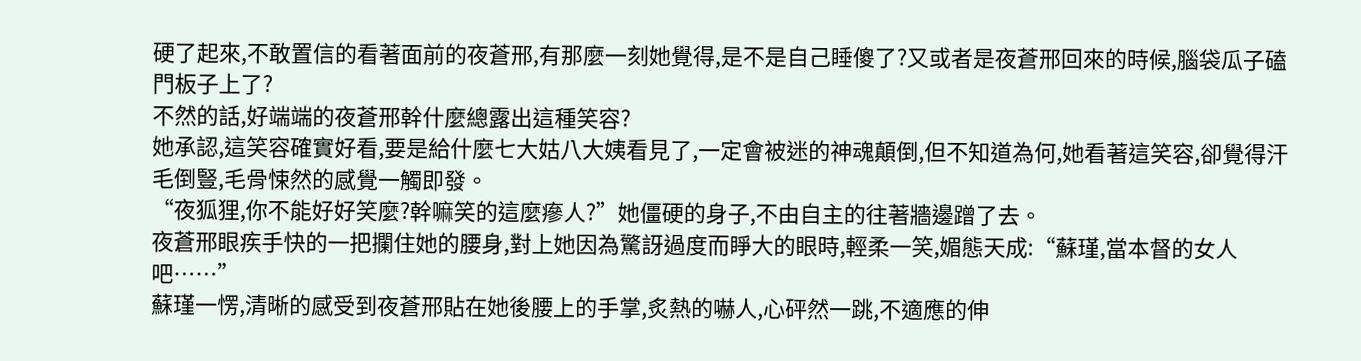硬了起來,不敢置信的看著面前的夜蒼邢,有那麼一刻她覺得,是不是自己睡傻了?又或者是夜蒼邢回來的時候,腦袋瓜子磕門板子上了?
不然的話,好端端的夜蒼邢幹什麼總露出這種笑容?
她承認,這笑容確實好看,要是給什麼七大姑八大姨看見了,一定會被迷的神魂顛倒,但不知道為何,她看著這笑容,卻覺得汗毛倒豎,毛骨悚然的感覺一觸即發。
“夜狐狸,你不能好好笑麼?幹嘛笑的這麼瘮人?”她僵硬的身子,不由自主的往著牆邊蹭了去。
夜蒼邢眼疾手快的一把攔住她的腰身,對上她因為驚訝過度而睜大的眼時,輕柔一笑,媚態天成:“蘇瑾,當本督的女人吧……”
蘇瑾一愣,清晰的感受到夜蒼邢貼在她後腰上的手掌,炙熱的嚇人,心砰然一跳,不適應的伸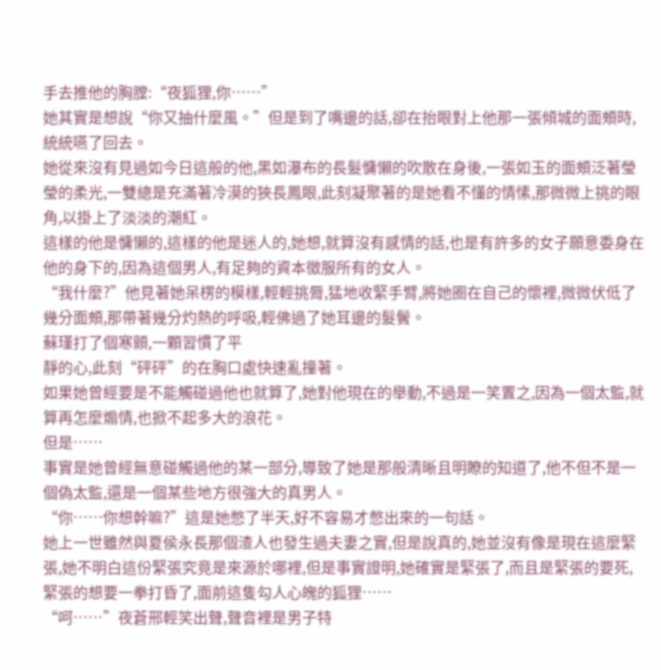手去推他的胸膛:“夜狐狸,你……”
她其實是想說“你又抽什麼風。”但是到了嘴邊的話,卻在抬眼對上他那一張傾城的面頰時,統統嚥了回去。
她從來沒有見過如今日這般的他,黑如瀑布的長髮慵懶的吹散在身後,一張如玉的面頰泛著瑩瑩的柔光,一雙總是充滿著冷漠的狹長鳳眼,此刻凝聚著的是她看不懂的情愫,那微微上挑的眼角,以掛上了淡淡的潮紅。
這樣的他是慵懶的,這樣的他是迷人的,她想,就算沒有感情的話,也是有許多的女子願意委身在他的身下的,因為這個男人,有足夠的資本徵服所有的女人。
“我什麼?”他見著她呆楞的模樣,輕輕挑脣,猛地收緊手臂,將她圈在自己的懷裡,微微伏低了幾分面頰,那帶著幾分灼熱的呼吸,輕佛過了她耳邊的髮鬢。
蘇瑾打了個寒顫,一顆習慣了平
靜的心,此刻“砰砰”的在胸口處快速亂撞著。
如果她曾經要是不能觸碰過他也就算了,她對他現在的舉動,不過是一笑置之,因為一個太監,就算再怎麼煽情,也掀不起多大的浪花。
但是……
事實是她曾經無意碰觸過他的某一部分,導致了她是那般清晰且明瞭的知道了,他不但不是一個偽太監,還是一個某些地方很強大的真男人。
“你……你想幹嘛?”這是她憋了半天,好不容易才憋出來的一句話。
她上一世雖然與夏侯永長那個渣人也發生過夫妻之實,但是說真的,她並沒有像是現在這麼緊張,她不明白這份緊張究竟是來源於哪裡,但是事實證明,她確實是緊張了,而且是緊張的要死,緊張的想要一拳打昏了,面前這隻勾人心魄的狐狸……
“呵……”夜蒼邢輕笑出聲,聲音裡是男子特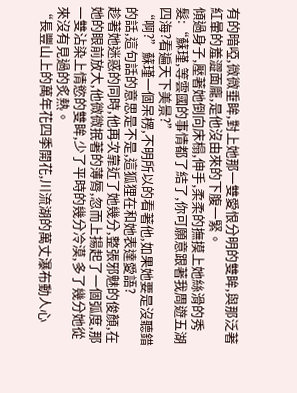有的暗啞,微微垂眸,對上她那一雙愛恨分明的雙眸,與那泛著紅暈的羞澀面龐,是他沒由來的下腹一緊。
傾過身子,壓著她倒向床榻,伸手,柔柔的撫摸上她絲滑的秀髮:“蘇瑾,等雲國的事情都了結了,你可願意跟著我周遊五湖四海?看遍天下美景?”
“啊?”蘇瑾一個呆楞,不明所以的看著他,如果她要是沒聽錯的話,這句話的意思是不是,這狐狸在和她表達愛語?
趁著她迷惑的同時,他再次靠近了她幾分,整張邪魅的俊顏,在她的眼前放大,他微微抿著的薄脣,忽而上揚起了一個弧度,那一雙沾染上情慾的雙眸,少了平時的幾分冷漠,多了幾分她從來沒有見過的炙熱。
“長豐山上的萬年花四季開花,川流湖的萬丈瀑布動人心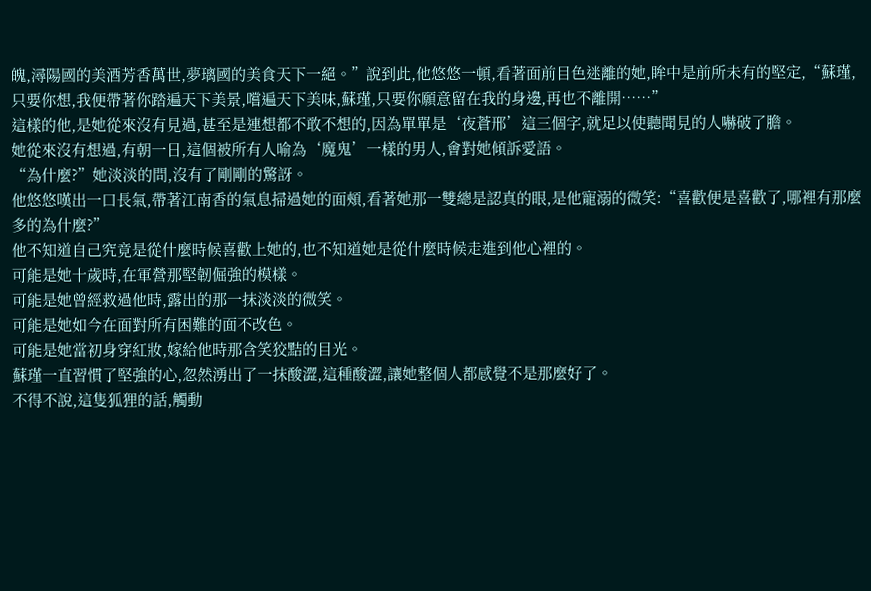魄,潯陽國的美酒芳香萬世,夢璃國的美食天下一絕。”說到此,他悠悠一頓,看著面前目色迷離的她,眸中是前所未有的堅定,“蘇瑾,只要你想,我便帶著你踏遍天下美景,嚐遍天下美味,蘇瑾,只要你願意留在我的身邊,再也不離開……”
這樣的他,是她從來沒有見過,甚至是連想都不敢不想的,因為單單是‘夜蒼邢’這三個字,就足以使聽聞見的人嚇破了膽。
她從來沒有想過,有朝一日,這個被所有人喻為‘魔鬼’一樣的男人,會對她傾訴愛語。
“為什麼?”她淡淡的問,沒有了剛剛的驚訝。
他悠悠嘆出一口長氣,帶著江南香的氣息掃過她的面頰,看著她那一雙總是認真的眼,是他寵溺的微笑:“喜歡便是喜歡了,哪裡有那麼多的為什麼?”
他不知道自己究竟是從什麼時候喜歡上她的,也不知道她是從什麼時候走進到他心裡的。
可能是她十歲時,在軍營那堅韌倔強的模樣。
可能是她曾經救過他時,露出的那一抹淡淡的微笑。
可能是她如今在面對所有困難的面不改色。
可能是她當初身穿紅妝,嫁給他時那含笑狡黠的目光。
蘇瑾一直習慣了堅強的心,忽然湧出了一抹酸澀,這種酸澀,讓她整個人都感覺不是那麼好了。
不得不說,這隻狐狸的話,觸動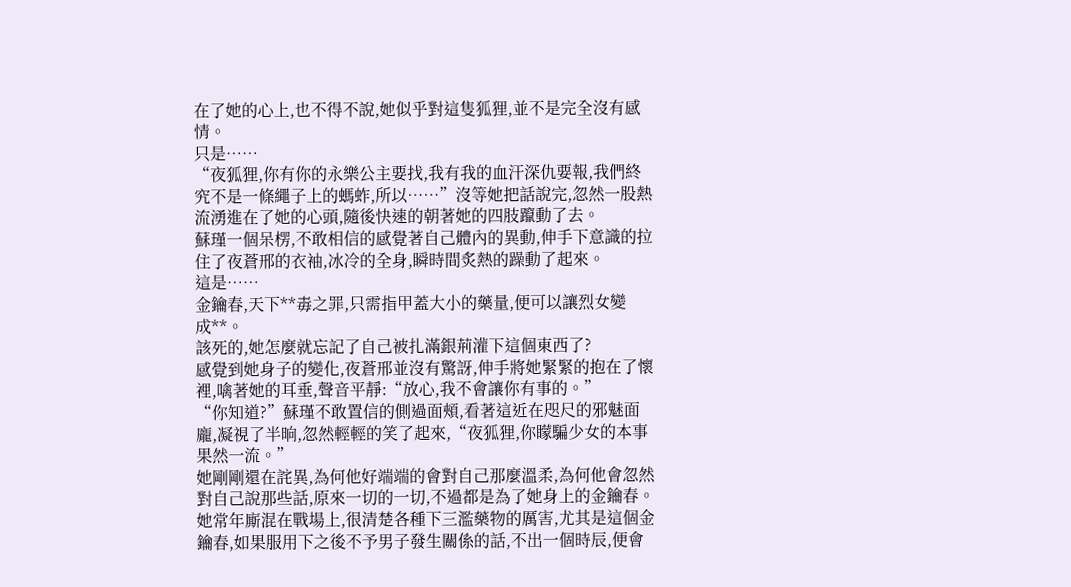在了她的心上,也不得不說,她似乎對這隻狐狸,並不是完全沒有感情。
只是……
“夜狐狸,你有你的永樂公主要找,我有我的血汗深仇要報,我們終究不是一條繩子上的螞蚱,所以……”沒等她把話說完,忽然一股熱流湧進在了她的心頭,隨後快速的朝著她的四肢躥動了去。
蘇瑾一個呆楞,不敢相信的感覺著自己體內的異動,伸手下意識的拉住了夜蒼邢的衣袖,冰冷的全身,瞬時間炙熱的躁動了起來。
這是……
金鑰春,天下**毒之罪,只需指甲蓋大小的藥量,便可以讓烈女變成**。
該死的,她怎麼就忘記了自己被扎滿銀荊灌下這個東西了?
感覺到她身子的變化,夜蒼邢並沒有驚訝,伸手將她緊緊的抱在了懷裡,噙著她的耳垂,聲音平靜:“放心,我不會讓你有事的。”
“你知道?”蘇瑾不敢置信的側過面頰,看著這近在咫尺的邪魅面龐,凝視了半晌,忽然輕輕的笑了起來,“夜狐狸,你矇騙少女的本事果然一流。”
她剛剛還在詫異,為何他好端端的會對自己那麼溫柔,為何他會忽然對自己說那些話,原來一切的一切,不過都是為了她身上的金鑰春。
她常年廝混在戰場上,很清楚各種下三濫藥物的厲害,尤其是這個金鑰春,如果服用下之後不予男子發生關係的話,不出一個時辰,便會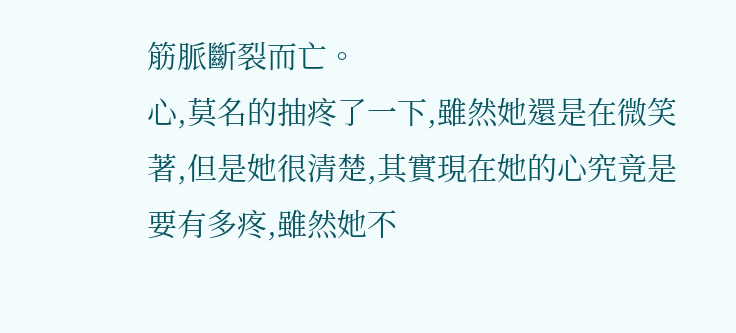筋脈斷裂而亡。
心,莫名的抽疼了一下,雖然她還是在微笑著,但是她很清楚,其實現在她的心究竟是要有多疼,雖然她不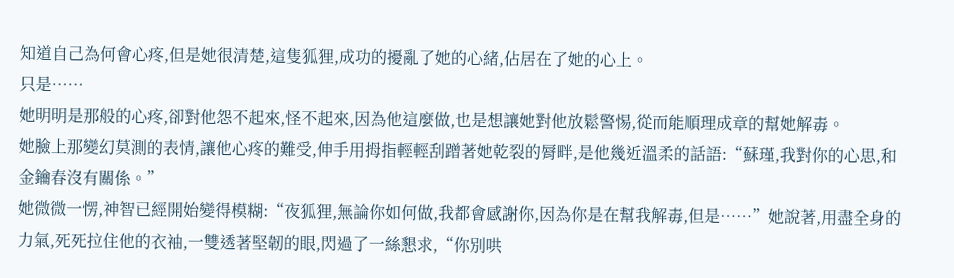知道自己為何會心疼,但是她很清楚,這隻狐狸,成功的擾亂了她的心緒,佔居在了她的心上。
只是……
她明明是那般的心疼,卻對他怨不起來,怪不起來,因為他這麼做,也是想讓她對他放鬆警惕,從而能順理成章的幫她解毒。
她臉上那變幻莫測的表情,讓他心疼的難受,伸手用拇指輕輕刮蹭著她乾裂的脣畔,是他幾近溫柔的話語:“蘇瑾,我對你的心思,和金鑰春沒有關係。”
她微微一愣,神智已經開始變得模糊:“夜狐狸,無論你如何做,我都會感謝你,因為你是在幫我解毒,但是……”她說著,用盡全身的力氣,死死拉住他的衣袖,一雙透著堅韌的眼,閃過了一絲懇求,“你別哄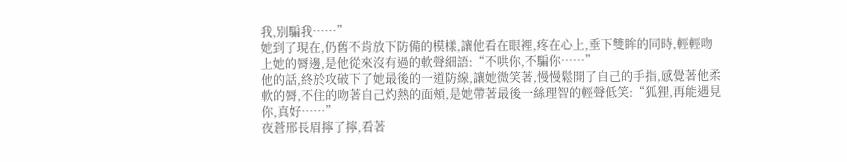我,別騙我……”
她到了現在,仍舊不肯放下防備的模樣,讓他看在眼裡,疼在心上,垂下雙眸的同時,輕輕吻上她的脣邊,是他從來沒有過的軟聲細語:“不哄你,不騙你……”
他的話,終於攻破下了她最後的一道防線,讓她微笑著,慢慢鬆開了自己的手指,感覺著他柔軟的脣,不住的吻著自己灼熱的面頰,是她帶著最後一絲理智的輕聲低笑:“狐狸,再能遇見你,真好……”
夜蒼邢長眉擰了擰,看著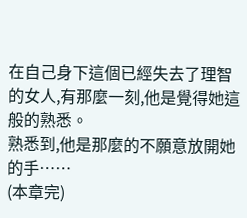在自己身下這個已經失去了理智的女人,有那麼一刻,他是覺得她這般的熟悉。
熟悉到,他是那麼的不願意放開她的手……
(本章完)